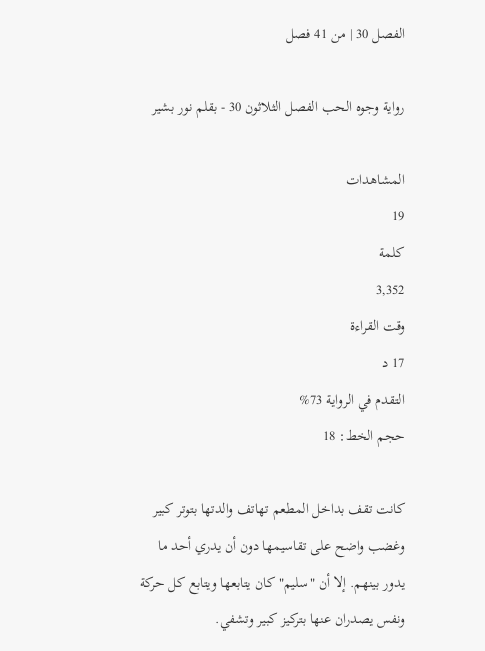الفصل 30 | من 41 فصل

رواية وجوه الحب الفصل الثلاثون 30 - بقلم نور بشير

المشاهدات
19
كلمة
3,352
وقت القراءة
17 د
التقدم في الرواية 73%
حجم الخط: 18

كانت تقف بداخل المطعم تهاتف والدتها بتوتر كبير وغضب واضح على تقاسيمها دون أن يدري أحد ما يدور بينهم. إلا أن "سليم" كان يتابعها ويتابع كل حركة ونفس يصدران عنها بتركيز كبير وتشفي.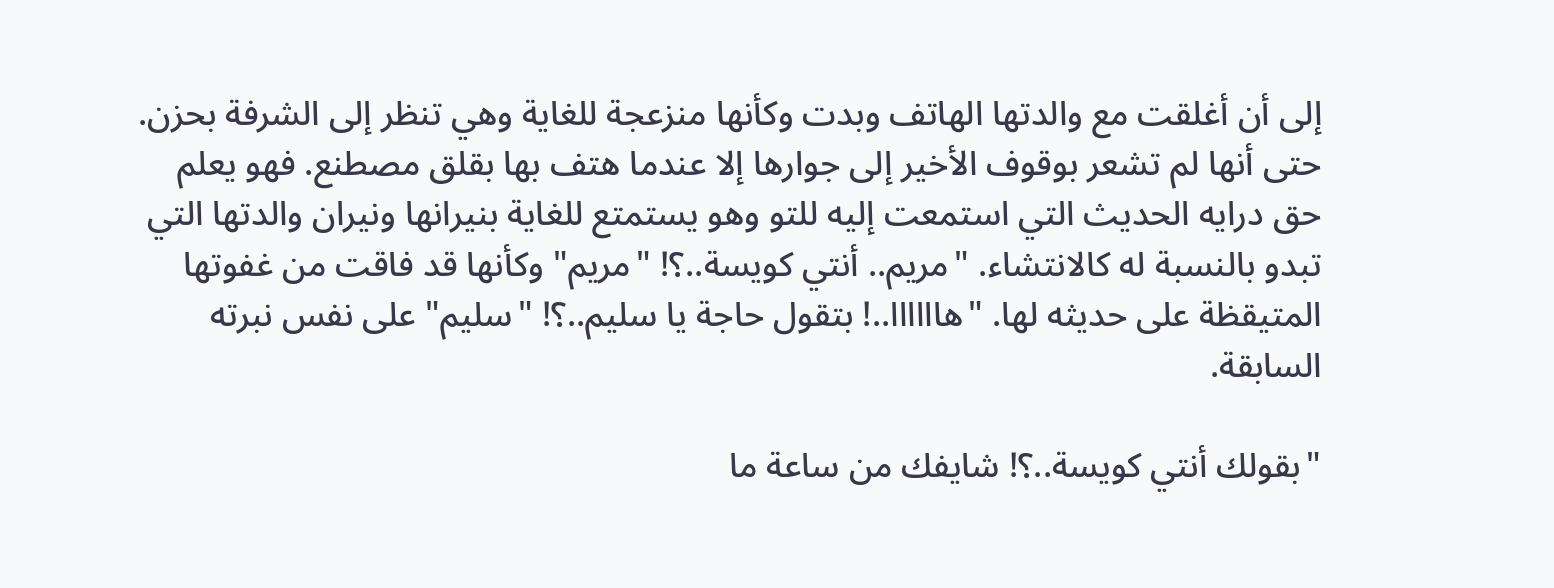إلى أن أغلقت مع والدتها الهاتف وبدت وكأنها منزعجة للغاية وهي تنظر إلى الشرفة بحزن. حتى أنها لم تشعر بوقوف الأخير إلى جوارها إلا عندما هتف بها بقلق مصطنع. فهو يعلم حق درايه الحديث التي استمعت إليه للتو وهو يستمتع للغاية بنيرانها ونيران والدتها التي تبدو بالنسبة له كالانتشاء. "مريم.. أنتي كويسة..؟! "مريم" وكأنها قد فاقت من غفوتها المتيقظة على حديثه لها. "هاااااا..! بتقول حاجة يا سليم..؟! "سليم" على نفس نبرته السابقة.

"بقولك أنتي كويسة..؟! شايفك من ساعة ما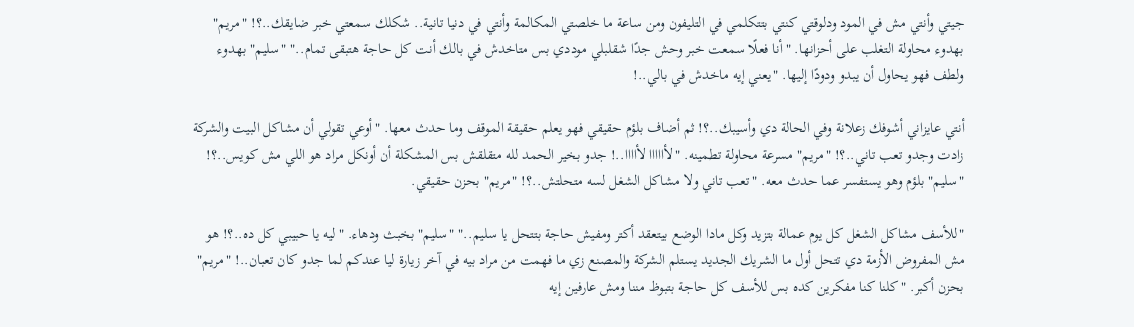جيتي وأنتي مش في المود ودلوقتي كنتي بتتكلمي في التليفون ومن ساعة ما خلصتي المكالمة وأنتي في دنيا تانية.. شكلك سمعتي خبر ضايقك..؟! "مريم" بهدوء محاولة التغلب على أحزانها. "أنا فعلًا سمعت خبر وحش جدًا شقلبلي موددي بس متاخدش في بالك أنت كل حاجة هتبقى تمام.." "سليم" بهدوء ولطف فهو يحاول أن يبدو ودودًا إليها. "يعني إيه ماخدش في بالي..!

أنتي عايزاني أشوفك زعلانة وفي الحالة دي وأسيبك..؟! ثم أضاف بلؤم حقيقي فهو يعلم حقيقة الموقف وما حدث معها. "أوعي تقولي أن مشاكل البيت والشركة زادت وجدو تعب تاني..؟! "مريم" مسرعة محاولة تطمينه. "لأااااا لأاااا..! جدو بخير الحمد لله متقلقش بس المشكلة أن أونكل مراد هو اللي مش كويس..؟! "سليم" بلؤم وهو يستفسر عما حدث معه. "تعب تاني ولا مشاكل الشغل لسه متحلتش..؟! "مريم" بحزن حقيقي.

"للأسف مشاكل الشغل كل يوم عمالة بتزيد وكل مادا الوضع بيتعقد أكتر ومفيش حاجة بتتحل يا سليم.." "سليم" بخبث ودهاء. "ليه يا حبيبي كل ده..؟! هو مش المفروض الأزمة دي تتحل أول ما الشريك الجديد يستلم الشركة والمصنع زي ما فهمت من مراد بيه في آخر زيارة ليا عندكم لما جدو كان تعبان..! "مريم" بحزن أكبر. "كلنا كنا مفكرين كده بس للأسف كل حاجة بتبوظ مننا ومش عارفين إيه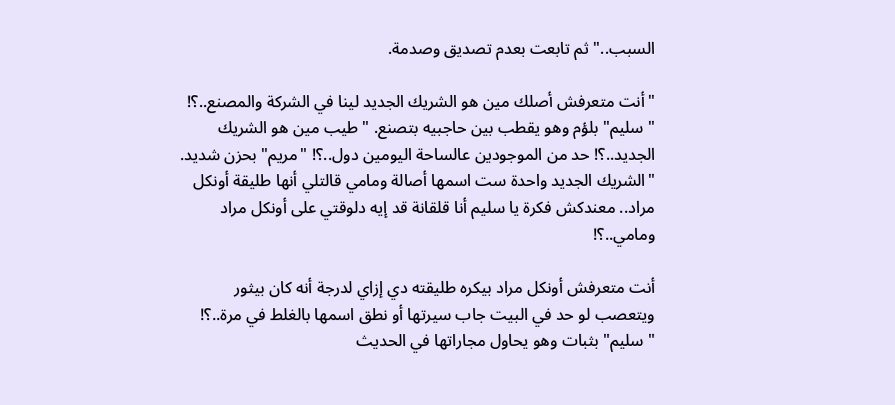السبب.." ثم تابعت بعدم تصديق وصدمة.

"أنت متعرفش أصلك مين هو الشريك الجديد لينا في الشركة والمصنع..؟! "سليم" بلؤم وهو يقطب بين حاجبيه بتصنع. "طيب مين هو الشريك الجديد..؟! حد من الموجودين عالساحة اليومين دول..؟! "مريم" بحزن شديد. "الشريك الجديد واحدة ست اسمها أصالة ومامي قالتلي أنها طليقة أونكل مراد.. معندكش فكرة يا سليم أنا قلقانة قد إيه دلوقتي على أونكل مراد ومامي..؟!

أنت متعرفش أونكل مراد بيكره طليقته دي إزاي لدرجة أنه كان بيثور ويتعصب لو حد في البيت جاب سيرتها أو نطق اسمها بالغلط في مرة..؟! "سليم" بثبات وهو يحاول مجاراتها في الحديث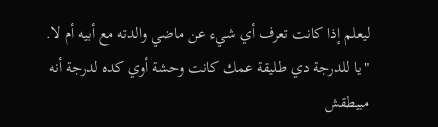ليعلم إذا كانت تعرف أي شيء عن ماضي والدته مع أبيه أم لا. "يا للدرجة دي طليقة عمك كانت وحشة أوي كده لدرجة أنه مبيطقش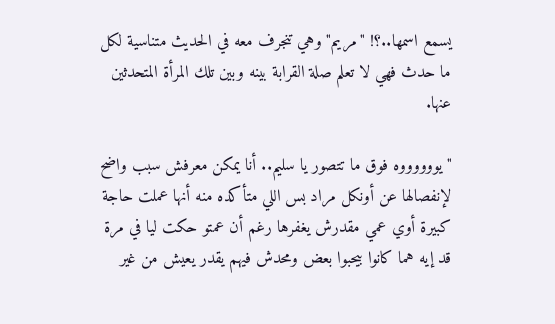يسمع اسمها..؟! "مريم" وهي تنجرف معه في الحديث متناسية لكل ما حدث فهي لا تعلم صلة القرابة بينه وبين تلك المرأة المتحدثين عنها.

"يووووووه فوق ما تتصور يا سليم.. أنا يمكن معرفش سبب واضح لإنفصالها عن أونكل مراد بس اللي متأكده منه أنها عملت حاجة كبيرة أوي عمي مقدرش يغفرها رغم أن عمتو حكت ليا في مرة قد إيه هما كانوا بيحبوا بعض ومحدش فيهم يقدر يعيش من غير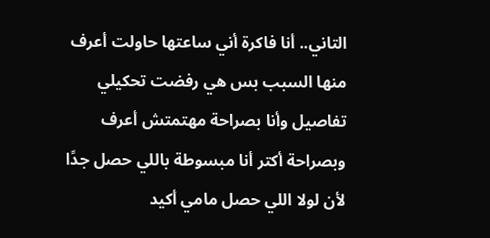التاني.. أنا فاكرة أني ساعتها حاولت أعرف منها السبب بس هي رفضت تحكيلي تفاصيل وأنا بصراحة مهتمتش أعرف وبصراحة أكتر أنا مبسوطة باللي حصل جدًا لأن لولا اللي حصل مامي أكيد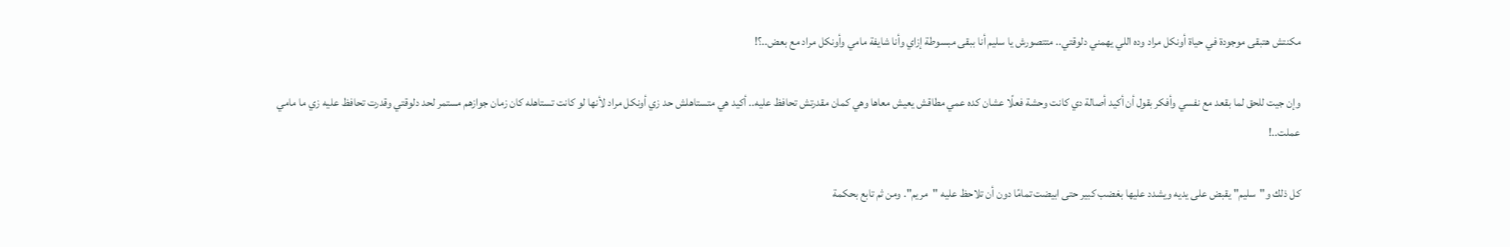مكنتش هتبقى موجودة في حياة أونكل مراد وده اللي يهمني دلوقتي.. متتصورش يا سليم أنا ببقى مبسوطة إزاي وأنا شايفة مامي وأونكل مراد مع بعض..؟!

وإن جيت للحق لما بقعد مع نفسي وأفكر بقول أن أكيد أصالة دي كانت وحشة فعلًا عشان كده عمي مطاقش يعيش معاها وهي كمان مقدرتش تحافظ عليه.. أكيد هي متستاهلش حد زي أونكل مراد لأنها لو كانت تستاهله كان زمان جوازهم مستمر لحد دلوقتي وقدرت تحافظ عليه زي ما مامي عملت..!

كل ذلك و"سليم" يقبض على يديه ويشدد عليها بغضب كبير حتى ابيضت تمامًا دون أن تلاحظ عليه "مريم". ومن ثم تابع بحكمة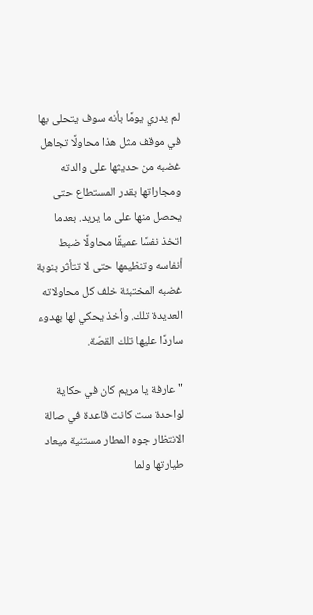لم يدري يومًا بأنه سوف يتحلى بها في موقف مثل هذا محاولًا تجاهل غضبه من حديثها على والدته ومجاراتها بقدر المستطاع حتى يحصل منها على ما يريد. بعدما اتخذ نفسًا عميقًا محاولًا ضبط أنفاسه وتنظيمها حتى لا تتأثر بنوبة غضبه المختبئة خلف كل محاولاته العديدة تلك. وأخذ يحكي لها بهدوء ساردًا عليها تلك القصّة.

"عارفة يا مريم كان في حكاية لواحدة ست كانت قاعدة في صالة الانتظار جوه المطار مستنية ميعاد طيارتها ولما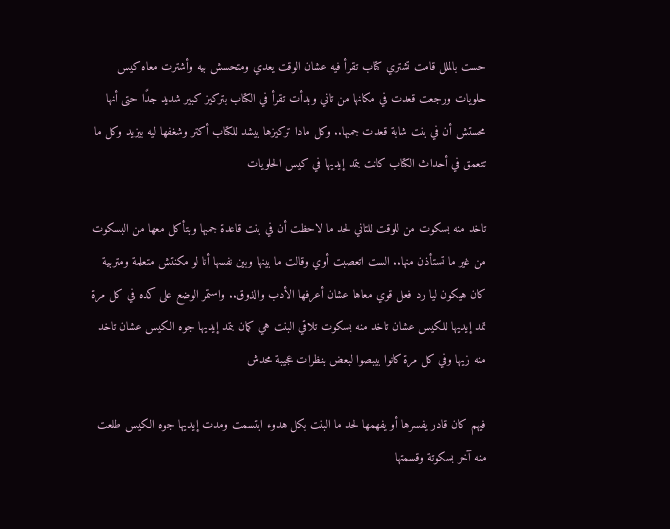حست بالملل قامت تشتري كتاب تقرأ فيه عشان الوقت يعدي ومتحسش بيه وأشترت معاه كيس حلويات ورجعت قعدت في مكانها من تاني وبدأت تقرأ في الكتاب بتركيز كبير شديد جدًا حتى أنها محستش أن في بنت شابة قعدت جمبها.. وكل مادا تركيزها بيشد للكتاب أكتر وشغفها ليه بيزيد وكل ما تتعمق في أحداث الكتاب كانت بتمد إيديها في كيس الحلويات

تاخد منه بسكوت من للوقت للتاني لحد ما لاحظت أن في بنت قاعدة جمبها وبتأكل معها من البسكوت من غير ما تستأذن منها.. الست اتعصبت أوي وقالت ما بينها وبين نفسها أنا لو مكنتش متعلمة ومتربية كان هيكون ليا رد فعل قوي معاها عشان أعرفها الأدب والذوق.. واستمر الوضع على كده في كل مرة تمد إيديها للكيس عشان تاخد منه بسكوت تلاقي البنت هي كمان بتمد إيديها جوه الكيس عشان تاخد منه زيها وفي كل مرة كانوا بيبصوا لبعض بنظرات عجيبة محدش

فيهم كان قادر يفسرها أو يفهمها لحد ما البنت بكل هدوء ابتسمت ومدت إيديها جوه الكيس طلعت منه آخر بسكوتة وقسمتها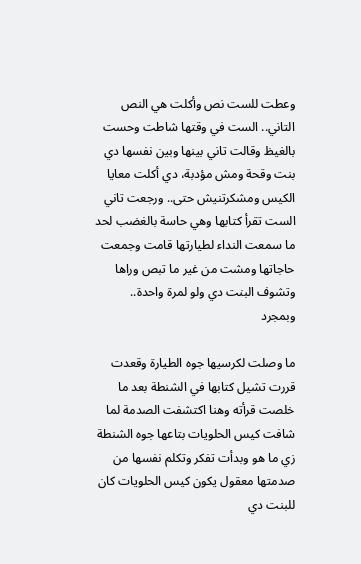وعطت للست نص وأكلت هي النص التاني.. الست في وقتها شاطت وحست بالغيظ وقالت تاني بينها وبين نفسها دي بنت وقحة ومش مؤدبة، دي أكلت معايا الكيس ومشكرتنيش حتى.. ورجعت تاني الست تقرأ كتابها وهي حاسة بالغضب لحد ما سمعت النداء لطيارتها قامت وجمعت حاجاتها ومشت من غير ما تبص وراها وتشوف البنت دي ولو لمرة واحدة.. وبمجرد

ما وصلت لكرسيها جوه الطيارة وقعدت قررت تشيل كتابها في الشنطة بعد ما خلصت قرأته وهنا اكتشفت الصدمة لما شافت كيس الحلويات بتاعها جوه الشنطة زي ما هو وبدأت تفكر وتكلم نفسها من صدمتها معقول يكون كيس الحلويات كان للبنت دي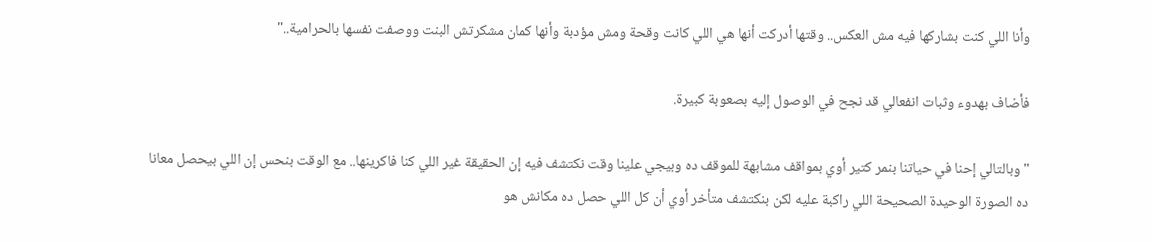وأنا اللي كنت بشاركها فيه مش العكس.. وقتها أدركت أنها هي اللي كانت وقحة ومش مؤدبة وأنها كمان مشكرتش البنت ووصفت نفسها بالحرامية.."

فأضاف بهدوء وثبات انفعالي قد نجح في الوصول إليه بصعوبة كبيرة.

"وبالتالي إحنا في حياتنا بنمر كتير أوي بمواقف مشابهة للموقف ده وبيجي علينا وقت نكتشف فيه إن الحقيقة غير اللي كنا فاكرينها.. مع الوقت بنحس إن اللي بيحصل معانا ده الصورة الوحيدة الصحيحة اللي راكبة عليه لكن بنكتشف متأخر أوي أن كل اللي حصل ده مكانش هو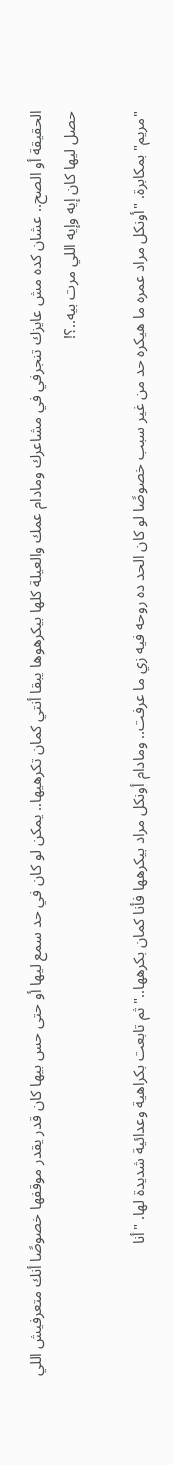الحقيقة أو الصح.. عشان كده مش عايزك تنجرفي في مشاعرك ومادام عمك والعيلة كلها بيكرهوها يبقا أنتي كمان تكرهيها.. يمكن لو كان في حد سمع ليها أو حتى حس بيها كان قدر يقدر موقفها خصوصًا أنك متعرفيش اللي حصل ليها كان إيه وإيه اللي مرت بيه..؟!

"مريم" بمكابرة. "أونكل مراد عمره ما هيكره حد من غير سبب خصوصًا لو كان الحد ده روحه فيه زي ما عرفت.. ومادام أونكل مراد بيكرهها فأنا كمان بكرهها.." ثم تابعت بكراهية وعدائية شديدة لها. "أنا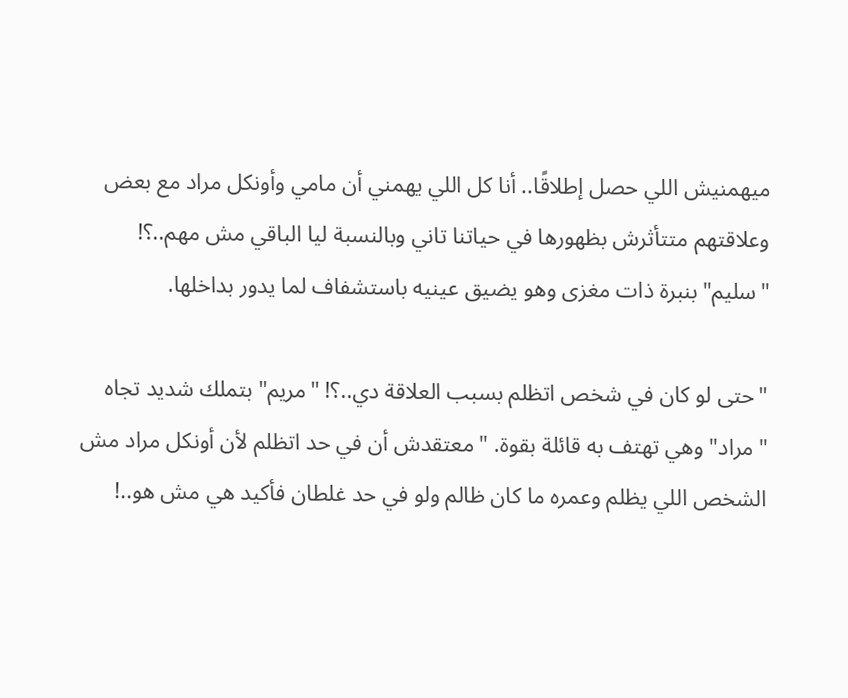ميهمنيش اللي حصل إطلاقًا.. أنا كل اللي يهمني أن مامي وأونكل مراد مع بعض وعلاقتهم متتأثرش بظهورها في حياتنا تاني وبالنسبة ليا الباقي مش مهم..؟! "سليم" بنبرة ذات مغزى وهو يضيق عينيه باستشفاف لما يدور بداخلها.

"حتى لو كان في شخص اتظلم بسبب العلاقة دي..؟! "مريم" بتملك شديد تجاه "مراد" وهي تهتف به قائلة بقوة. "معتقدش أن في حد اتظلم لأن أونكل مراد مش الشخص اللي يظلم وعمره ما كان ظالم ولو في حد غلطان فأكيد هي مش هو..!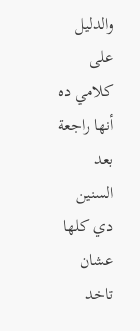والدليل على كلامي ده أنها راجعة بعد السنين دي كلها عشان تاخد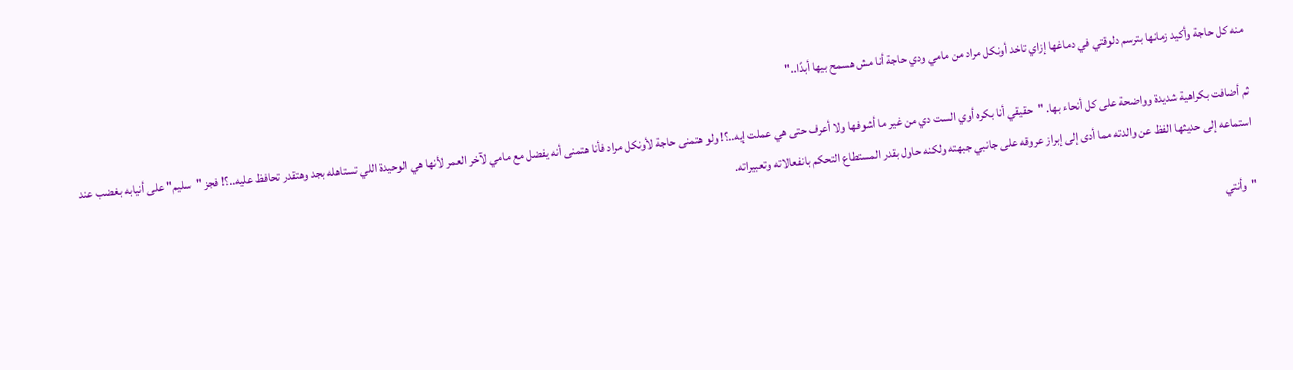منه كل حاجة وأكيد زمانها بترسم دلوقتي في دماغها إزاي تاخد أونكل مراد من مامي ودي حاجة أنا مش هسمح بيها أبدًا.."

ثم أضافت بكراهية شديدة وواضحة على كل أنحاء بها. "حقيقي أنا بكره أوي الست دي من غير ما أشوفها ولا أعرف حتى هي عملت إيه..؟! ولو هتمنى حاجة لأونكل مراد فأنا هتمنى أنه يفضل مع مامي لآخر العمر لأنها هي الوحيدة اللي تستاهله بجد وهتقدر تحافظ عليه..؟! فجز "سليم" على أنيابه بغضب عند استماعه إلى حديثها الفظ عن والدته مما أدى إلى إبراز عروقه على جانبي جبهته ولكنه حاول بقدر المستطاع التحكم بانفعالاته وتعبيراته.

"وأنتي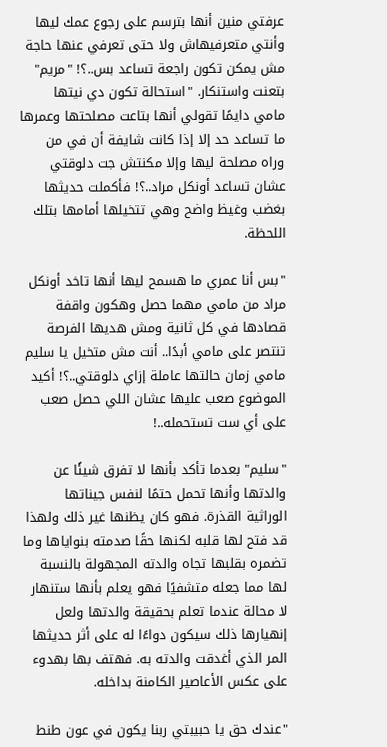عرفتي منين أنها بترسم على رجوع عمك ليها وأنتي متعرفيهاش ولا حتى تعرفي عنها حاجة مش يمكن تكون راجعة تساعد بس..؟! "مريم" بتعنت واستنكار. "استحالة تكون دي نيتها مامي دايمًا تقولي أنها بتاعت مصلحتها وعمرها ما تساعد حد إلا إذا كانت شايفة أن في من وراه مصلحة ليها وإلا مكنتش جت دلوقتي عشان تساعد أونكل مراد..؟! فأكملت حديثها بغضب وغيظ واضح وهي تتخيلها أمامها بتلك اللحظة.

"بس أنا عمري ما هسمح ليها أنها تاخد أونكل مراد من مامي مهما حصل وهكون واقفة قصادها في كل ثانية ومش هديها الفرصة تنتصر على مامي أبدًا.. أنت مش متخيل يا سليم مامي زمان حالتها عاملة إزاي دلوقتي..؟! أكيد الموضوع صعب عليها عشان اللي حصل صعب على أي ست تستحمله..!

"سليم" بعدما تأكد بأنها لا تفرق شيئًا عن والدتها وأنها تحمل حتمًا لنفس جيناتها الوراثية القذرة. فهو كان يظنها غير ذلك ولهذا قد فتح لها قلبه لكنها حقًا صدمته بنواياها وما تضمره بقلبها تجاه والدته المجهولة بالنسبة لها مما جعله متشفيًا فهو يعلم بأنها ستنهار لا محالة عندما تعلم بحقيقة والدتها ولعل إنهيارها ذلك سيكون دواءًا له على أثر حديثها المر الذي أغدقت والدته به. فهتف بها بهدوء على عكس الأعاصير الكامنة بداخله.

"عندك حق يا حبيبتي ربنا يكون في عون طنط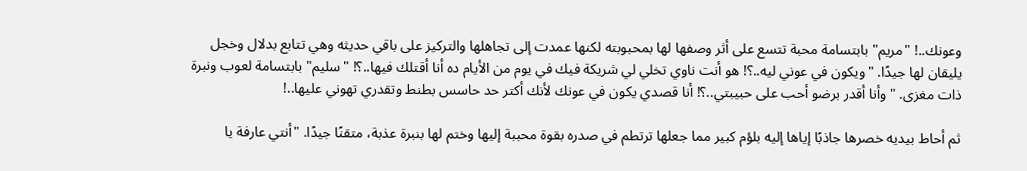وعونك..! "مريم" بابتسامة محبة تتسع على أثر وصفها لها بمحبوبته لكنها عمدت إلى تجاهلها والتركيز على باقي حديثه وهي تتابع بدلال وخجل يليقان لها جيدًا. "ويكون في عوني ليه..؟! هو أنت ناوي تخلي لي شريكة فيك في يوم من الأيام ده أنا أقتلك فيها..؟! "سليم" بابتسامة لعوب ونبرة ذات مغزى. "وأنا أقدر برضو أحب على حبيبتي..؟! أنا قصدي يكون في عونك لأنك أكتر حد حاسس بطنط وتقدري تهوني عليها..!

ثم أحاط بيديه خصرها جاذبًا إياها إليه بلؤم كبير مما جعلها ترتطم في صدره بقوة محببة إليها وختم لها بنبرة عذبة، متقنًا جيدًا. "أنتي عارفة يا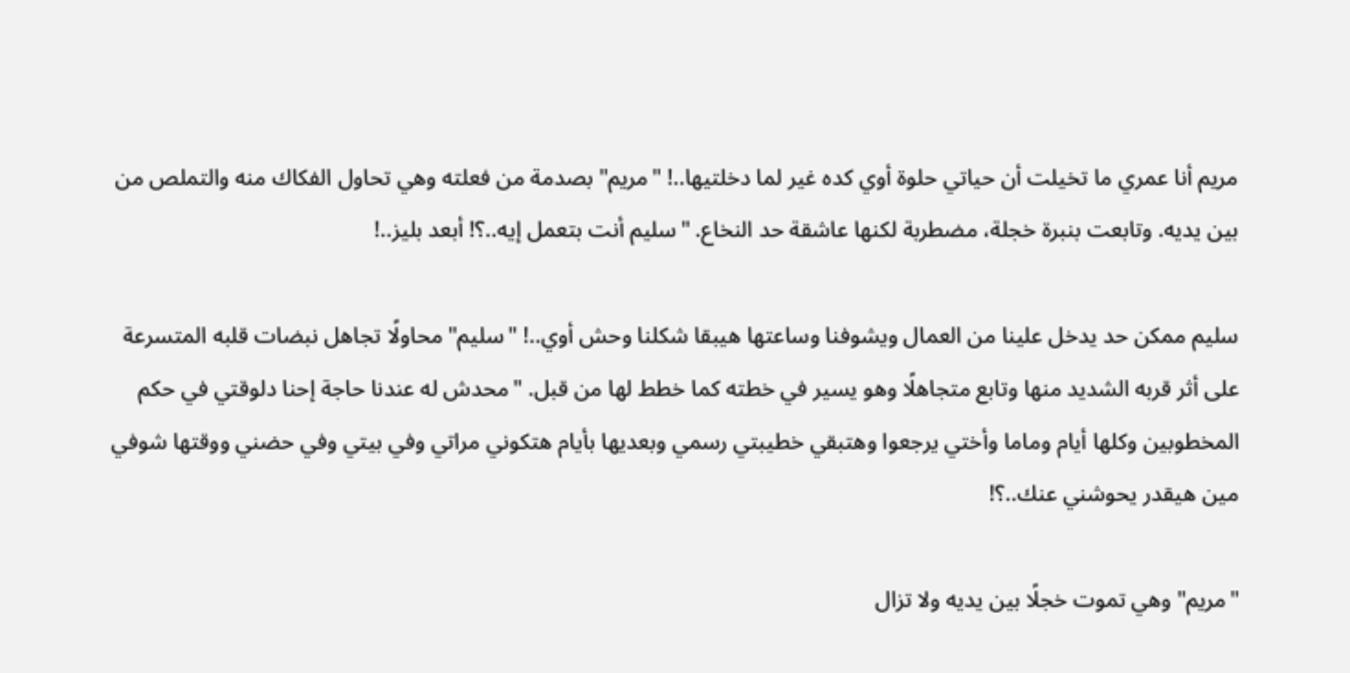مريم أنا عمري ما تخيلت أن حياتي حلوة أوي كده غير لما دخلتيها..! "مريم" بصدمة من فعلته وهي تحاول الفكاك منه والتملص من بين يديه. وتابعت بنبرة خجلة، مضطربة لكنها عاشقة حد النخاع. "سليم أنت بتعمل إيه..؟! أبعد بليز..!

سليم ممكن حد يدخل علينا من العمال ويشوفنا وساعتها هيبقا شكلنا وحش أوي..! "سليم" محاولًا تجاهل نبضات قلبه المتسرعة على أثر قربه الشديد منها وتابع متجاهلًا وهو يسير في خطته كما خطط لها من قبل. "محدش له عندنا حاجة إحنا دلوقتي في حكم المخطوبين وكلها أيام وماما وأختي يرجعوا وهتبقي خطيبتي رسمي وبعديها بأيام هتكوني مراتي وفي بيتي وفي حضني ووقتها شوفي مين هيقدر يحوشني عنك..؟!

"مريم" وهي تموت خجلًا بين يديه ولا تزال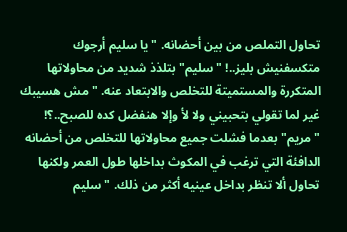تحاول التملص من بين أحضانه. "يا سليم أرجوك متكسفنيش بليز..! "سليم" بتلذذ شديد من محاولاتها المتكررة والمستميتة للتخلص والابتعاد عنه. "مش هسيبك غير لما تقولي بتحبيني ولا لأ وإلا هنفضل كده للصبح..؟! "مريم" بعدما فشلت جميع محاولاتها للتخلص من أحضانه الدافئة التي ترغب في المكوث بداخلها طول العمر ولكنها تحاول ألا تنظر بداخل عينيه أكثر من ذلك. "سليم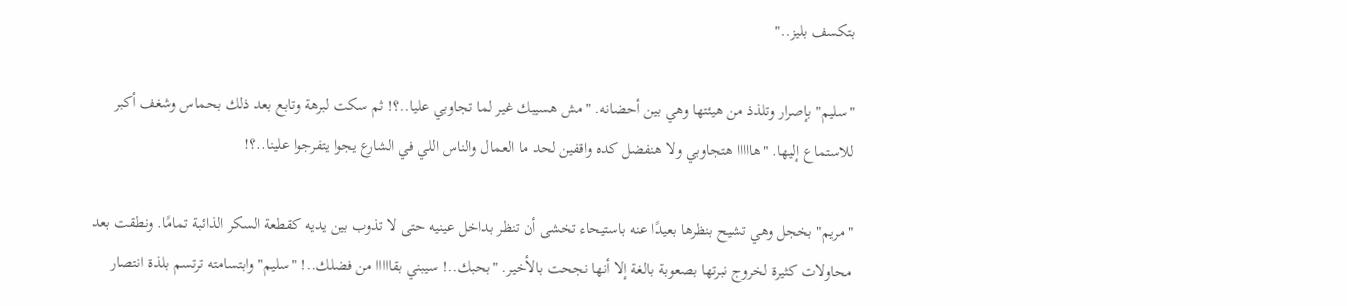بتكسف بليز.."

"سليم" بإصرار وتلذذ من هيئتها وهي بين أحضانه. "مش هسيبك غير لما تجاوبي عليا..؟! ثم سكت لبرهة وتابع بعد ذلك بحماس وشغف أكبر للاستماع إليها. "هااااا هتجاوبي ولا هنفضل كده واقفين لحد ما العمال والناس اللي في الشارع يجوا يتفرجوا علينا..؟!

"مريم" بخجل وهي تشيح بنظرها بعيدًا عنه باستيحاء تخشى أن تنظر بداخل عينيه حتى لا تذوب بين يديه كقطعة السكر الذائبة تمامًا. ونطقت بعد محاولات كثيرة لخروج نبرتها بصعوبة بالغة إلا أنها نجحت بالأخير. "بحبك..! سيبني بقااااا من فضلك..! "سليم" وابتسامته ترتسم بلذة انتصار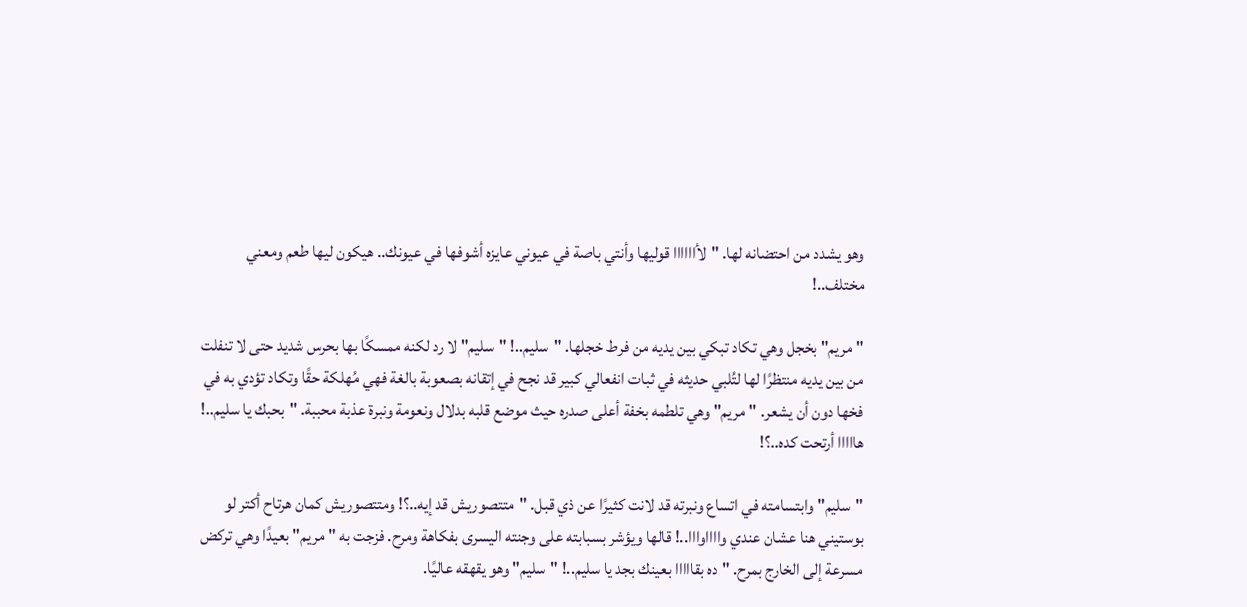وهو يشدد من احتضانه لها. "لأاااااا قوليها وأنتي باصة في عيوني عايزه أشوفها في عيونك.. هيكون ليها طعم ومعني مختلف..!

"مريم" بخجل وهي تكاد تبكي بين يديه من فرط خجلها. "سليم..! "سليم" لا رد لكنه ممسكًا بها بحرس شديد حتى لا تنفلت من بين يديه منتظرًا لها لتُلبي حديثه في ثبات انفعالي كبير قد نجح في إتقانه بصعوبة بالغة فهي مُهلكة حقًا وتكاد تؤدي به في فخها دون أن يشعر. "مريم" وهي تلطمه بخفة أعلى صدره حيث موضع قلبه بدلال ونعومة ونبرة عذبة محببة. "بحبك يا سليم..! هااااا أرتحت كده..؟!

"سليم" وابتسامته في اتساع ونبرته قد لانت كثيرًا عن ذي قبل. "متتصوريش قد إيه..؟! ومتتصوريش كمان هرتاح أكتر لو بوستيني هنا عشان عندي وااااوااا..! قالها ويؤشر بسبابته على وجنته اليسرى بفكاهة ومرح. فزجت به "مريم" بعيدًا وهي تركض مسرعة إلى الخارج بمرح. "ده بقااااا بعينك بجد يا سليم..! "سليم" وهو يقهقه عاليًا.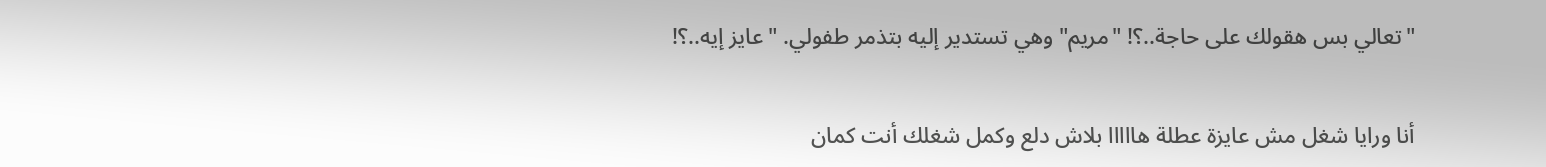"تعالي بس هقولك على حاجة..؟! "مريم" وهي تستدير إليه بتذمر طفولي. "عايز إيه..؟!

أنا ورايا شغل مش عايزة عطلة هااااا بلاش دلع وكمل شغلك أنت كمان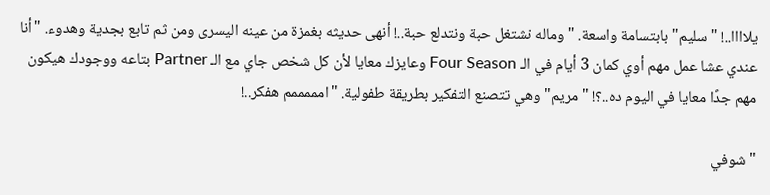يلاااا..! "سليم" بابتسامة واسعة. "وماله نشتغل حبة ونتدلع حبة..! أنهى حديثه بغمزة من عينه اليسرى ومن ثم تابع بجدية وهدوء. "أنا عندي عشا عمل مهم أوي كمان 3 أيام في الـ Four Season وعايزك معايا لأن كل شخص جاي مع الـ Partner بتاعه ووجودك هيكون مهم جدًا معايا في اليوم ده..؟! "مريم" وهي تتصنع التفكير بطريقة طفولية. "امممممم هفكر..!

"شوفي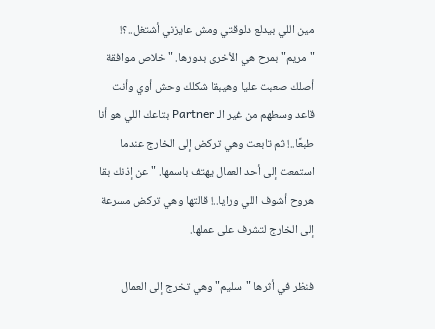مين اللي بيدلع دلوقتي ومش عايزني أشتغل..؟! "مريم" بمرح هي الأخرى بدورها. "خلاص موافقة أصلك صعبت عليا وهيبقا شكلك وحش أوي وأنت قاعد وسطهم من غير الـ Partner بتاعك اللي هو أنا طبعًا..! ثم تابعت وهي تركض إلى الخارج عندما استمعت إلى أحد العمال يهتف باسمها. "عن إذنك بقا هروح أشوف اللي ورايا..! قالتها وهي تركض مسرعة إلى الخارج لتشرف على عملها.

فنظر في أثرها "سليم" وهي تخرج إلى العمال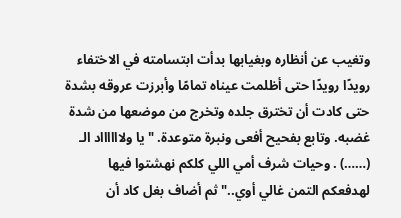وتغيب عن أنظاره وبغيابها بدأت ابتسامته في الاختفاء رويدًا رويدًا حتى أظلمت عيناه تمامًا وأبرزت عروقه بشدة حتى كادت أن تخترق جلده وتخرج من موضعها من شدة غضبه. وتابع بفحيح أفعى ونبرة متوعدة. "يا ولااااااد الـ (……) . وحيات شرف أمي اللي كلكم نهشتوا فيها لهدفعكم التمن غالي أوي.." ثم أضاف بغل كاد أن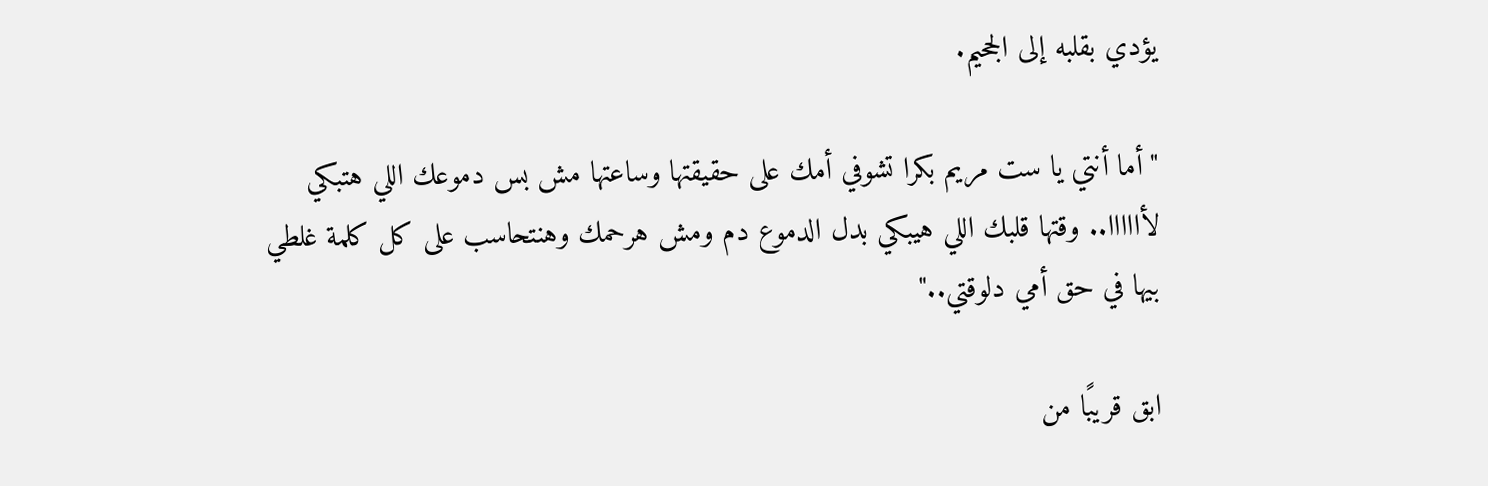يؤدي بقلبه إلى الجحيم.

"أما أنتي يا ست مريم بكرا تشوفي أمك على حقيقتها وساعتها مش بس دموعك اللي هتبكي لأااااا.. وقتها قلبك اللي هيبكي بدل الدموع دم ومش هرحمك وهنتحاسب على كل كلمة غلطي بيها في حق أمي دلوقتي.."

ابق قريبًا من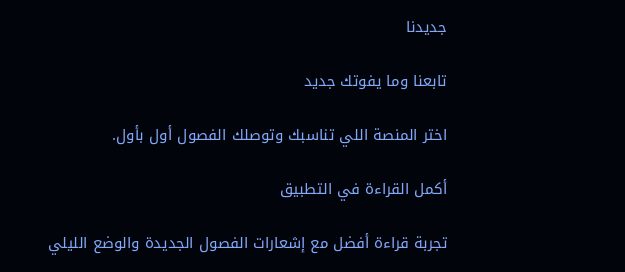جديدنا

تابعنا وما يفوتك جديد

اختر المنصة اللي تناسبك وتوصلك الفصول أول بأول.

أكمل القراءة في التطبيق

تجربة قراءة أفضل مع إشعارات الفصول الجديدة والوضع الليلي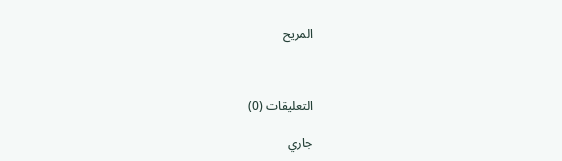المريح



التعليقات (0)

جاري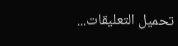تحميل التعليقات...